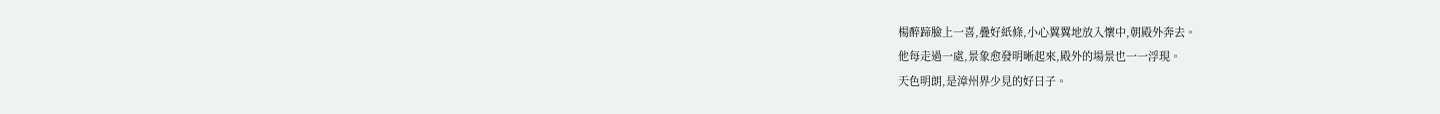楊醉蹄臉上一喜,疊好紙條,小心翼翼地放入懷中,朝殿外奔去。
他每走過一處,景象愈發明晰起來,殿外的場景也一一浮現。
天色明朗,是漳州界少見的好日子。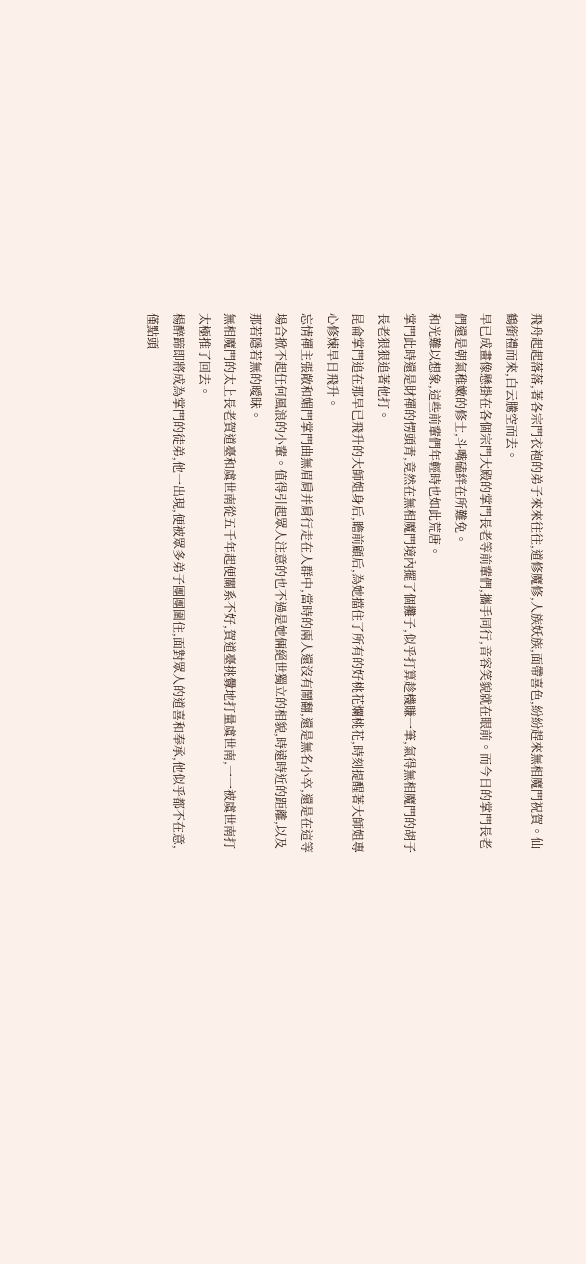飛舟起起落落,著各宗門衣袍的弟子來來往往,道修魔修,人族妖族,面帶喜色,紛紛趕來無相魔門祝賀。仙鶴銜禮而來,白云騰空而去。
早已成畫像懸掛在各個宗門大殿的掌門長老等前輩們,攜手同行,音容笑貌就在眼前。而今日的掌門長老們還是朝氣稚嫩的修士,斗嘴磕絆在所難免。
和光難以想象,這些前輩們年輕時也如此荒唐。
掌門此時還是財禪的愣頭青,竟然在無相魔門境內擺了個攤子,似乎打算趁機賺一筆,氣得無相魔門的胡子長老狠狠追著他打。
昆侖掌門追在那早已飛升的大師姐身后,瞻前顧后,為她擋住了所有的好桃花爛桃花,時刻提醒著大師姐專心修煉早日飛升。
忘情禪主張敞和媚門掌門曲無眉肩并肩行走在人群中,當時的兩人還沒有鬧翻,還是無名小卒,還是在這等場合掀不起任何風浪的小輩。值得引起眾人注意的也不過是她倆絕世獨立的相貌,時遠時近的距離,以及那若隱若無的曖昧。
無相魔門的太上長老賀道臺和虞世南從五千年起便關系不好,賀道臺挑釁地打量虞世南,一一被虞世南打太極推了回去。
楊醉蹄即將成為掌門的徒弟,他一出現,便被眾多弟子團團圍住,面對眾人的道喜和奉承,他似乎都不在意,僅點頭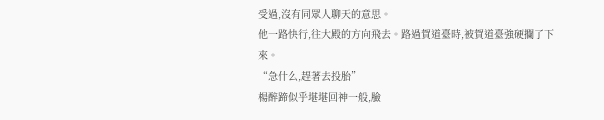受過,沒有同眾人聊天的意思。
他一路快行,往大殿的方向飛去。路過賀道臺時,被賀道臺強硬攔了下來。
“急什么,趕著去投胎”
楊醉蹄似乎堪堪回神一般,臉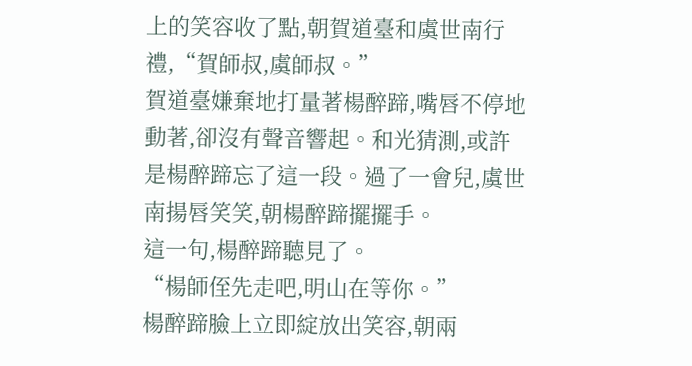上的笑容收了點,朝賀道臺和虞世南行禮,“賀師叔,虞師叔。”
賀道臺嫌棄地打量著楊醉蹄,嘴唇不停地動著,卻沒有聲音響起。和光猜測,或許是楊醉蹄忘了這一段。過了一會兒,虞世南揚唇笑笑,朝楊醉蹄擺擺手。
這一句,楊醉蹄聽見了。
“楊師侄先走吧,明山在等你。”
楊醉蹄臉上立即綻放出笑容,朝兩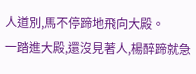人道別,馬不停蹄地飛向大殿。
一踏進大殿,還沒見著人,楊醉蹄就急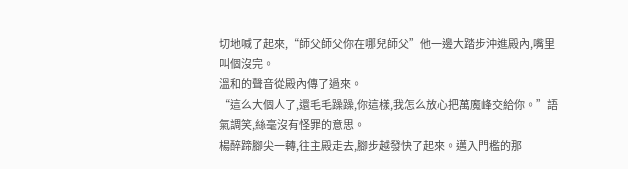切地喊了起來,“師父師父你在哪兒師父”他一邊大踏步沖進殿內,嘴里叫個沒完。
溫和的聲音從殿內傳了過來。
“這么大個人了,還毛毛躁躁,你這樣,我怎么放心把萬魔峰交給你。”語氣調笑,絲毫沒有怪罪的意思。
楊醉蹄腳尖一轉,往主殿走去,腳步越發快了起來。邁入門檻的那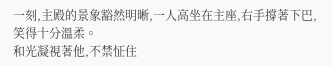一刻,主殿的景象豁然明晰,一人高坐在主座,右手撐著下巴,笑得十分溫柔。
和光凝視著他,不禁怔住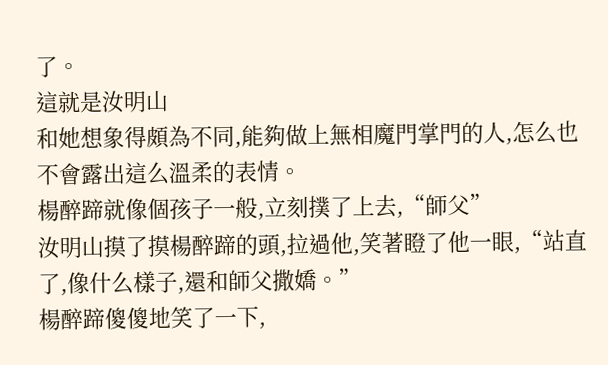了。
這就是汝明山
和她想象得頗為不同,能夠做上無相魔門掌門的人,怎么也不會露出這么溫柔的表情。
楊醉蹄就像個孩子一般,立刻撲了上去,“師父”
汝明山摸了摸楊醉蹄的頭,拉過他,笑著瞪了他一眼,“站直了,像什么樣子,還和師父撒嬌。”
楊醉蹄傻傻地笑了一下,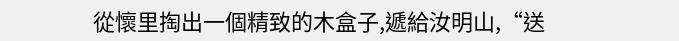從懷里掏出一個精致的木盒子,遞給汝明山,“送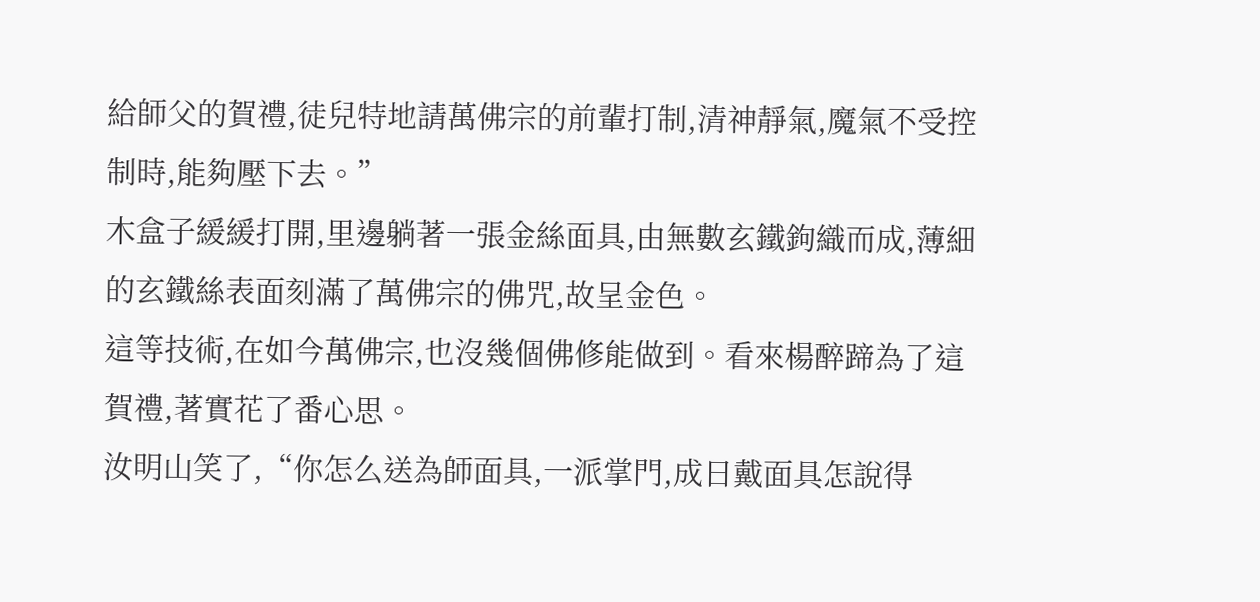給師父的賀禮,徒兒特地請萬佛宗的前輩打制,清神靜氣,魔氣不受控制時,能夠壓下去。”
木盒子緩緩打開,里邊躺著一張金絲面具,由無數玄鐵鉤織而成,薄細的玄鐵絲表面刻滿了萬佛宗的佛咒,故呈金色。
這等技術,在如今萬佛宗,也沒幾個佛修能做到。看來楊醉蹄為了這賀禮,著實花了番心思。
汝明山笑了,“你怎么送為師面具,一派掌門,成日戴面具怎說得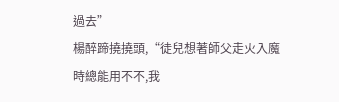過去”
楊醉蹄撓撓頭,“徒兒想著師父走火入魔時總能用不不,我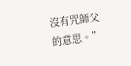沒有咒師父的意思。”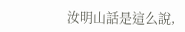汝明山話是這么說,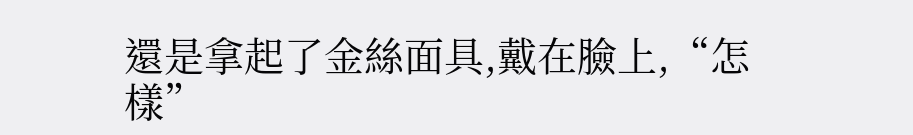還是拿起了金絲面具,戴在臉上,“怎樣”